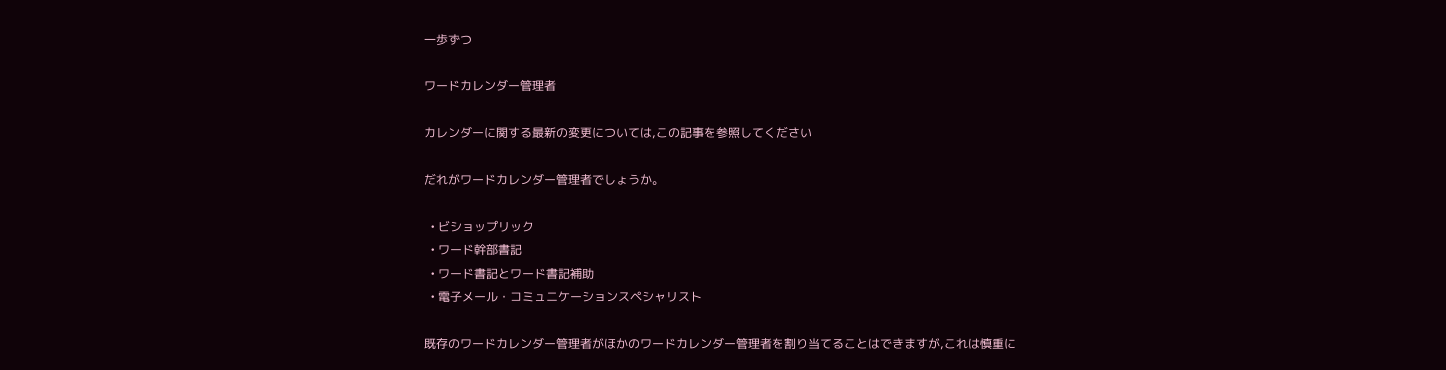一歩ずつ

ワードカレンダー管理者

カレンダーに関する最新の変更については,この記事を参照してください

だれがワードカレンダー管理者でしょうか。

  • ビショップリック
  • ワード幹部書記
  • ワード書記とワード書記補助
  • 電子メール・コミュニケーションスペシャリスト

既存のワードカレンダー管理者がほかのワードカレンダー管理者を割り当てることはできますが,これは慎重に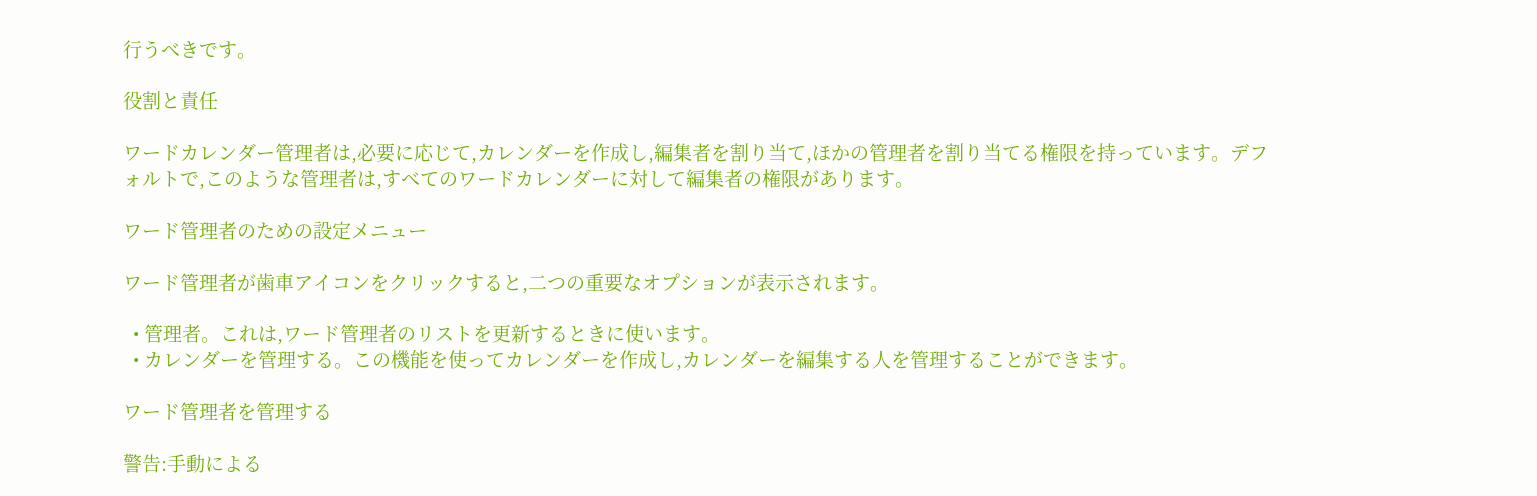行うべきです。

役割と責任

ワードカレンダー管理者は,必要に応じて,カレンダーを作成し,編集者を割り当て,ほかの管理者を割り当てる権限を持っています。デフォルトで,このような管理者は,すべてのワードカレンダーに対して編集者の権限があります。

ワード管理者のための設定メニュー

ワード管理者が歯車アイコンをクリックすると,二つの重要なオプションが表示されます。

  • 管理者。これは,ワード管理者のリストを更新するときに使います。
  • カレンダーを管理する。この機能を使ってカレンダーを作成し,カレンダーを編集する人を管理することができます。

ワード管理者を管理する

警告:手動による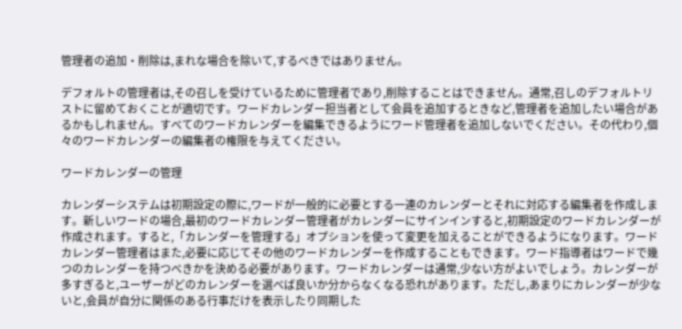管理者の追加・削除は,まれな場合を除いて,するべきではありません。

デフォルトの管理者は,その召しを受けているために管理者であり,削除することはできません。通常,召しのデフォルトリストに留めておくことが適切です。ワードカレンダー担当者として会員を追加するときなど,管理者を追加したい場合があるかもしれません。すべてのワードカレンダーを編集できるようにワード管理者を追加しないでください。その代わり,個々のワードカレンダーの編集者の権限を与えてください。

ワードカレンダーの管理

カレンダーシステムは初期設定の際に,ワードが一般的に必要とする一連のカレンダーとそれに対応する編集者を作成します。新しいワードの場合,最初のワードカレンダー管理者がカレンダーにサインインすると,初期設定のワードカレンダーが作成されます。すると,「カレンダーを管理する」オプションを使って変更を加えることができるようになります。ワードカレンダー管理者はまた,必要に応じてその他のワードカレンダーを作成することもできます。ワード指導者はワードで幾つのカレンダーを持つべきかを決める必要があります。ワードカレンダーは通常,少ない方がよいでしょう。カレンダーが多すぎると,ユーザーがどのカレンダーを選べば良いか分からなくなる恐れがあります。ただし,あまりにカレンダーが少ないと,会員が自分に関係のある行事だけを表示したり同期した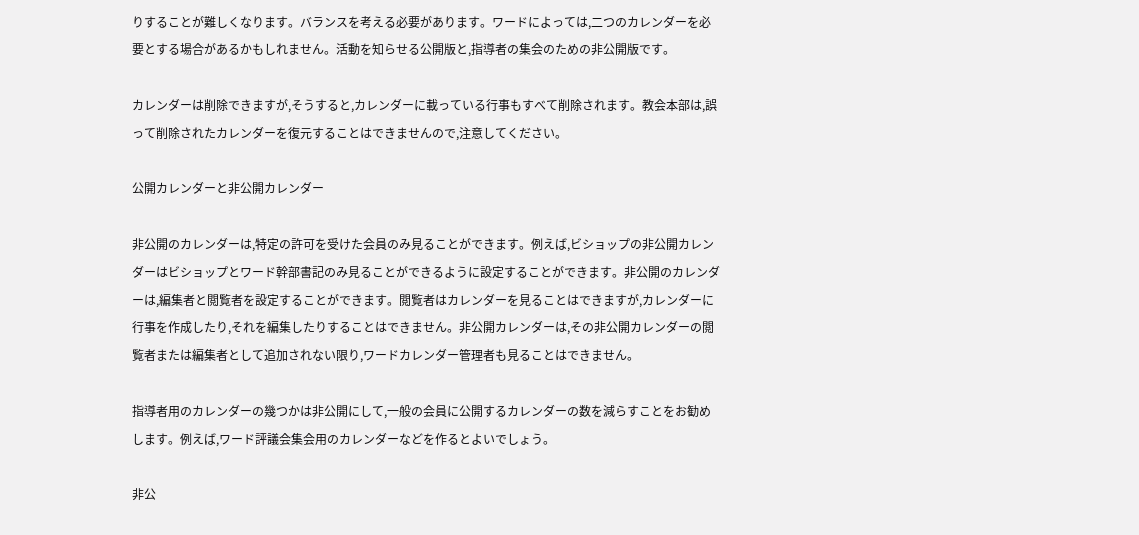りすることが難しくなります。バランスを考える必要があります。ワードによっては,二つのカレンダーを必要とする場合があるかもしれません。活動を知らせる公開版と,指導者の集会のための非公開版です。

カレンダーは削除できますが,そうすると,カレンダーに載っている行事もすべて削除されます。教会本部は,誤って削除されたカレンダーを復元することはできませんので,注意してください。

公開カレンダーと非公開カレンダー

非公開のカレンダーは,特定の許可を受けた会員のみ見ることができます。例えば,ビショップの非公開カレンダーはビショップとワード幹部書記のみ見ることができるように設定することができます。非公開のカレンダーは,編集者と閲覧者を設定することができます。閲覧者はカレンダーを見ることはできますが,カレンダーに行事を作成したり,それを編集したりすることはできません。非公開カレンダーは,その非公開カレンダーの閲覧者または編集者として追加されない限り,ワードカレンダー管理者も見ることはできません。

指導者用のカレンダーの幾つかは非公開にして,一般の会員に公開するカレンダーの数を減らすことをお勧めします。例えば,ワード評議会集会用のカレンダーなどを作るとよいでしょう。

非公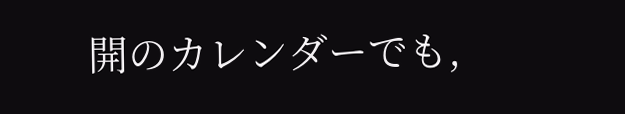開のカレンダーでも,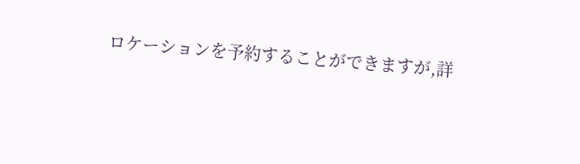ロケーションを予約することができますが,詳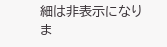細は非表示になりま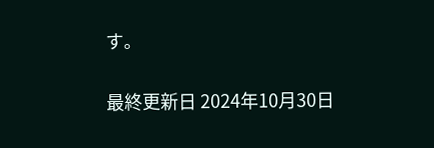す。

最終更新日 2024年10月30日